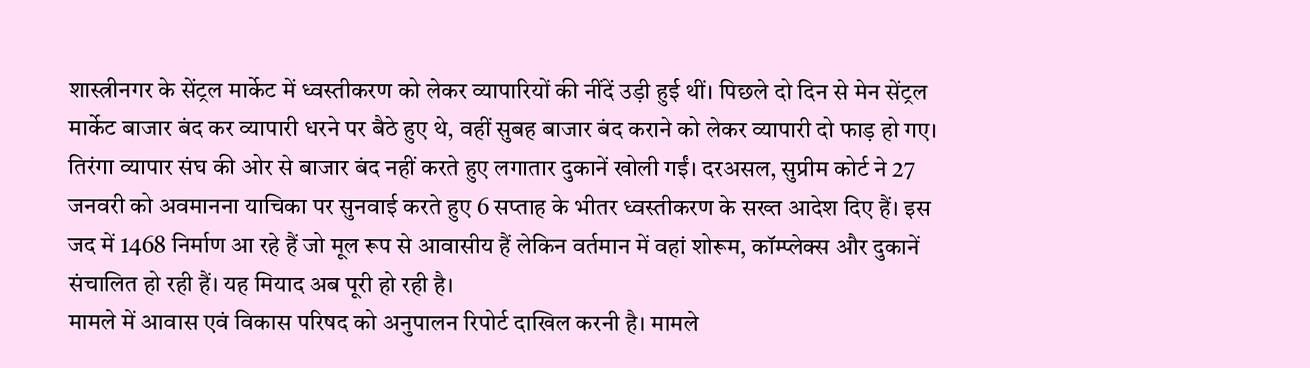शास्त्रीनगर के सेंट्रल मार्केट में ध्वस्तीकरण को लेकर व्यापारियों की नींदें उड़ी हुई थीं। पिछले दो दिन से मेन सेंट्रल मार्केट बाजार बंद कर व्यापारी धरने पर बैठे हुए थे, वहीं सुबह बाजार बंद कराने को लेकर व्यापारी दो फाड़ हो गए। तिरंगा व्यापार संघ की ओर से बाजार बंद नहीं करते हुए लगातार दुकानें खोली गईं। दरअसल, सुप्रीम कोर्ट ने 27 जनवरी को अवमानना याचिका पर सुनवाई करते हुए 6 सप्ताह के भीतर ध्वस्तीकरण के सख्त आदेश दिए हैं। इस जद में 1468 निर्माण आ रहे हैं जो मूल रूप से आवासीय हैं लेकिन वर्तमान में वहां शोरूम, कॉम्प्लेक्स और दुकानें संचालित हो रही हैं। यह मियाद अब पूरी हो रही है।
मामले में आवास एवं विकास परिषद को अनुपालन रिपोर्ट दाखिल करनी है। मामले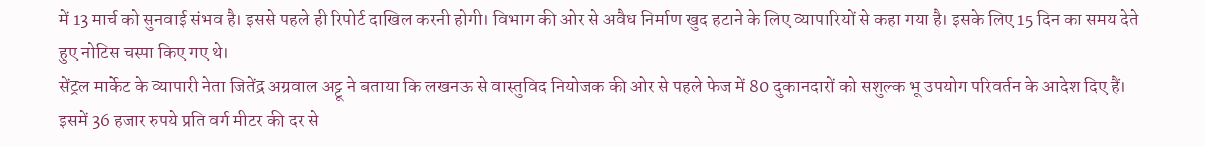में 13 मार्च को सुनवाई संभव है। इससे पहले ही रिपोर्ट दाखिल करनी होगी। विभाग की ओर से अवैध निर्माण खुद हटाने के लिए व्यापारियों से कहा गया है। इसके लिए 15 दिन का समय देते हुए नोटिस चस्पा किए गए थे।
सेंट्रल मार्केट के व्यापारी नेता जितेंद्र अग्रवाल अट्टू ने बताया कि लखनऊ से वास्तुविद नियोजक की ओर से पहले फेज में 80 दुकानदारों को सशुल्क भू उपयोग परिवर्तन के आदेश दिए हैं। इसमें 36 हजार रुपये प्रति वर्ग मीटर की दर से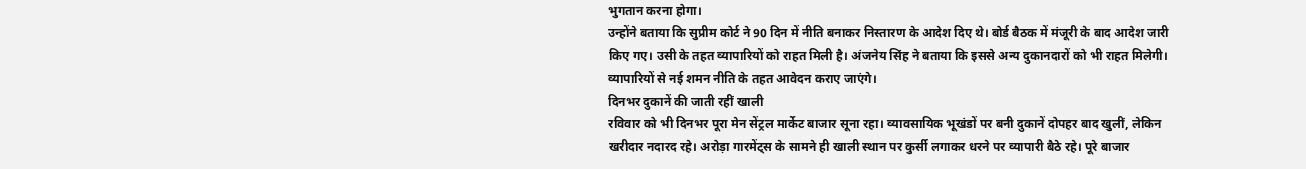भुगतान करना होगा।
उन्होंने बताया कि सुप्रीम कोर्ट ने 90 दिन में नीति बनाकर निस्तारण के आदेश दिए थे। बोर्ड बैठक में मंजूरी के बाद आदेश जारी किए गए। उसी के तहत व्यापारियों को राहत मिली है। अंजनेय सिंह ने बताया कि इससे अन्य दुकानदारों को भी राहत मिलेगी। व्यापारियों से नई शमन नीति के तहत आवेदन कराए जाएंगे।
दिनभर दुकानें की जाती रहीं खाली
रविवार को भी दिनभर पूरा मेन सेंट्रल मार्केट बाजार सूना रहा। व्यावसायिक भूखंडों पर बनी दुकानें दोपहर बाद खुलीं, लेकिन खरीदार नदारद रहे। अरोड़ा गारमेंट्स के सामने ही खाली स्थान पर कुर्सी लगाकर धरने पर व्यापारी बैठे रहे। पूरे बाजार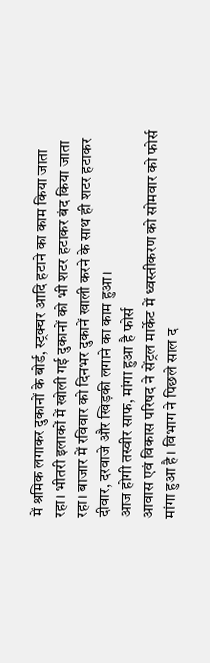में श्रमिक लगाकर दुकानों के बोर्ड, स्ट्रक्चर आदि हटाने का काम किया जाता रहा। भीतरी इलाकों में खोली गई दुकानों को भी शटर हटाकर बंद किया जाता रहा। बाजार में रविवार को दिनभर दुकानें खाली करने के साथ ही शटर हटाकर दीवार, दरवाजे और खिड़की लगाने का काम हुआ।
आज होगी तस्वीर साफ, मांगा हुआ है फोर्स
आवास एवं विकास परिषद ने सेंट्रल मार्केट में ध्वस्तीकरण को सोमवार को फोर्स मांगा हुआ है। विभाग ने पिछले साल द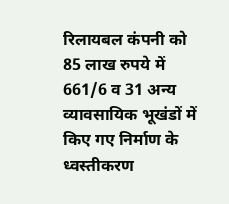रिलायबल कंपनी को 85 लाख रुपये में 661/6 व 31 अन्य व्यावसायिक भूखंडों में किए गए निर्माण के ध्वस्तीकरण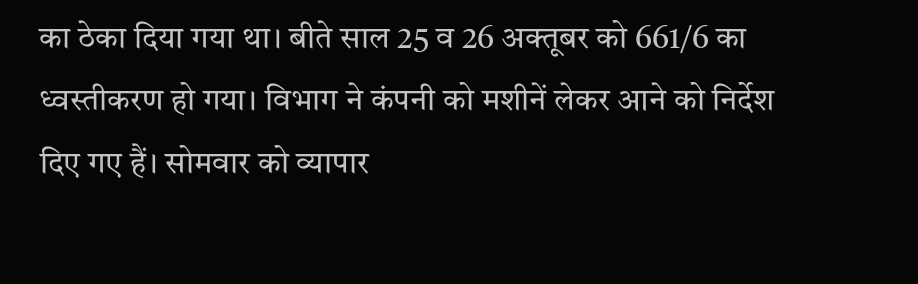का ठेका दिया गया था। बीते साल 25 व 26 अक्तूबर को 661/6 का ध्वस्तीकरण हो गया। विभाग ने कंपनी को मशीनें लेकर आने को निर्देश दिए गए हैं। सोमवार को व्यापार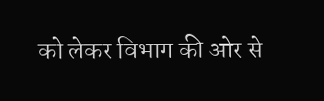को लेकर विभाग की ओर से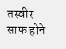तस्वीर साफ होने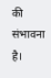की संभावना है।